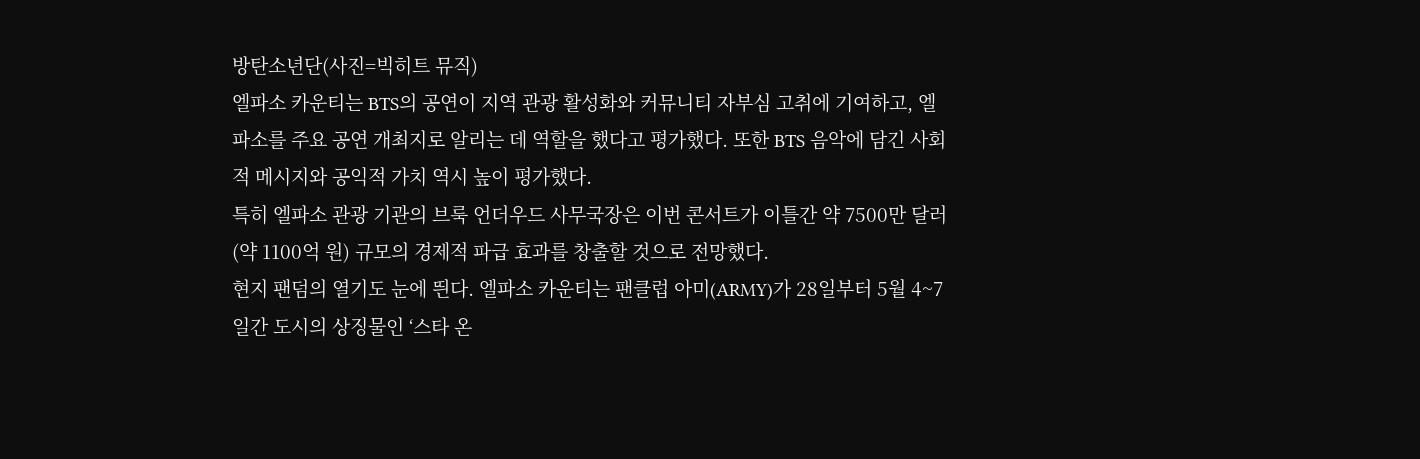방탄소년단(사진=빅히트 뮤직)
엘파소 카운티는 BTS의 공연이 지역 관광 활성화와 커뮤니티 자부심 고취에 기여하고, 엘파소를 주요 공연 개최지로 알리는 데 역할을 했다고 평가했다. 또한 BTS 음악에 담긴 사회적 메시지와 공익적 가치 역시 높이 평가했다.
특히 엘파소 관광 기관의 브룩 언더우드 사무국장은 이번 콘서트가 이틀간 약 7500만 달러(약 1100억 원) 규모의 경제적 파급 효과를 창출할 것으로 전망했다.
현지 팬덤의 열기도 눈에 띈다. 엘파소 카운티는 팬클럽 아미(ARMY)가 28일부터 5월 4~7일간 도시의 상징물인 ‘스타 온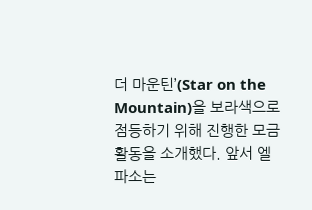더 마운틴’(Star on the Mountain)을 보라색으로 점등하기 위해 진행한 모금 활동을 소개했다. 앞서 엘파소는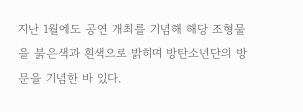지난 1월에도 공연 개최를 기념해 해당 조형물을 붉은색과 흰색으로 밝히며 방탄소년단의 방문을 기념한 바 있다.